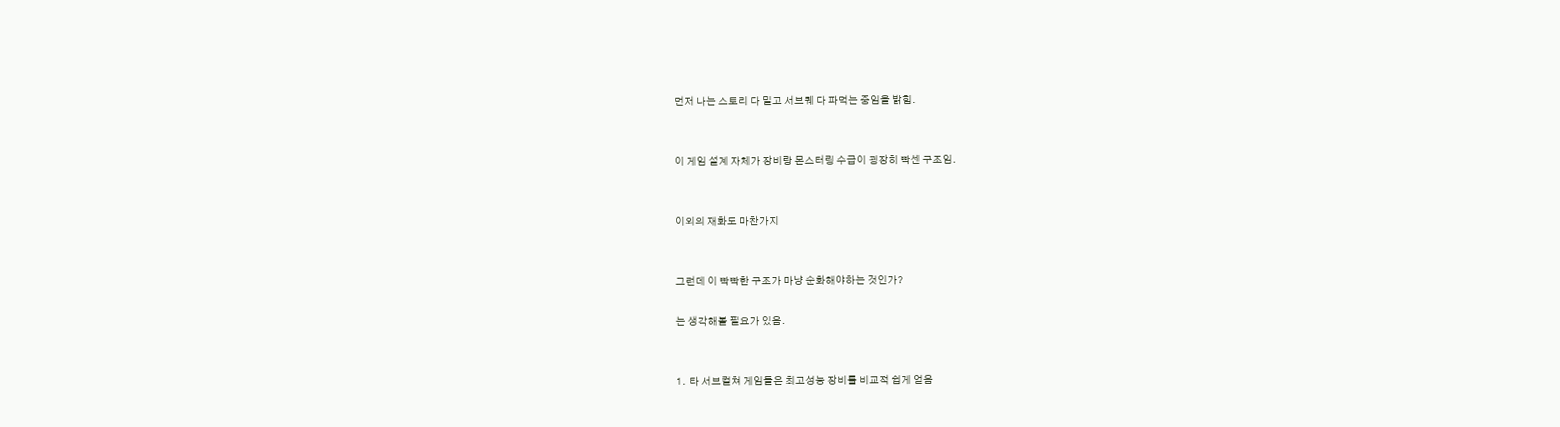먼저 나는 스토리 다 밀고 서브퀘 다 파먹는 중임을 밝힘.


이 게임 설계 자체가 장비랑 몬스터링 수급이 굉장히 빡센 구조임.


이외의 재화도 마찬가지


그런데 이 빡빡한 구조가 마냥 순화해야하는 것인가?

는 생각해볼 필요가 있음.


1.  타 서브컬쳐 게임들은 최고성능 장비를 비교적 쉽게 얻음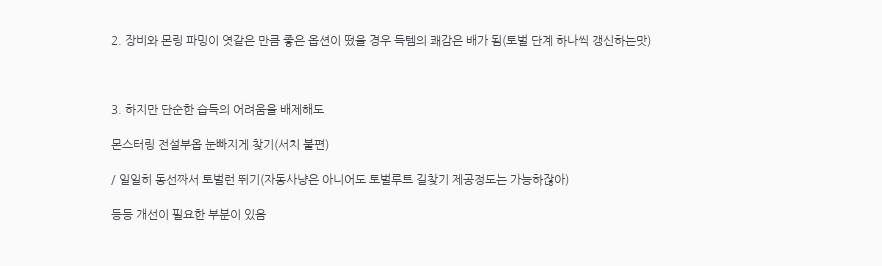2. 장비와 몬링 파밍이 엿같은 만큼 좋은 옵션이 떴을 경우 득템의 쾌감은 배가 됨(토벌 단계 하나씩 갱신하는맛)



3. 하지만 단순한 습득의 어려움을 배제해도

몬스터링 전설부옵 눈빠지게 찾기(서치 불편)

/ 일일히 동선짜서 토벌런 뛰기(자동사냥은 아니어도 토벌루트 길찾기 제공정도는 가능하잖아)

등등 개선이 필요한 부분이 있음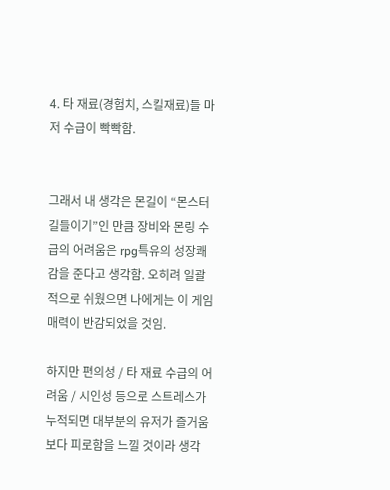4. 타 재료(경험치, 스킬재료)들 마저 수급이 빡빡함.


그래서 내 생각은 몬길이 “몬스터 길들이기”인 만큼 장비와 몬링 수급의 어려움은 rpg특유의 성장쾌감을 준다고 생각함. 오히려 일괄적으로 쉬웠으면 나에게는 이 게임 매력이 반감되었을 것임.

하지만 편의성 / 타 재료 수급의 어려움 / 시인성 등으로 스트레스가 누적되면 대부분의 유저가 즐거움 보다 피로함을 느낄 것이라 생각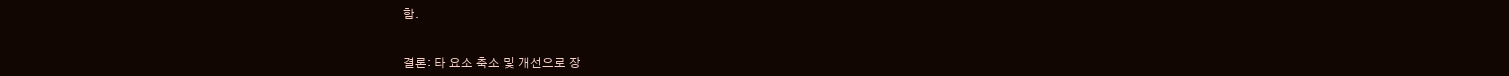함.


결론: 타 요소 축소 및 개선으로 장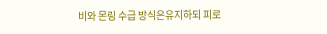비와 몬링 수급 방식은유지하되 피로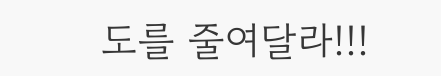도를 줄여달라!!!